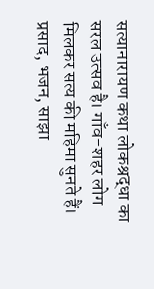सत्यानारायण कथा लोकश्रद्धा का सरल उत्सव है। गाँव-शहर लोग मिलकर सत्य की महिमा सुनते हैं। प्रसाद, भजन, साझा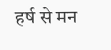हर्ष से मन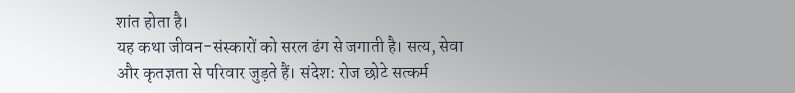शांत होता है।
यह कथा जीवन-संस्कारों को सरल ढंग से जगाती है। सत्य, सेवा और कृतज्ञता से परिवार जुड़ते हैं। संदेश: रोज छोटे सत्कर्म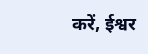करें, ईश्वर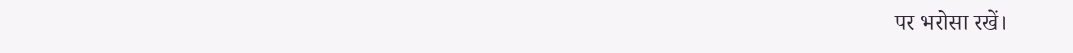पर भरोसा रखें।